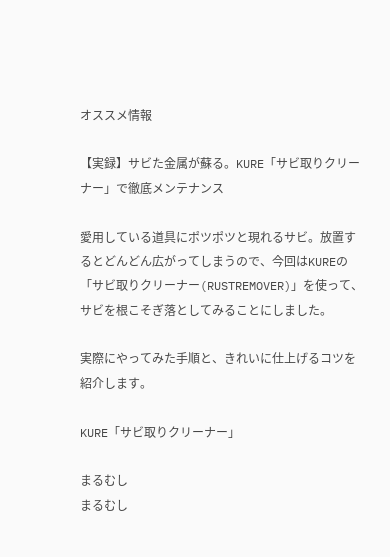オススメ情報

【実録】サビた金属が蘇る。KURE「サビ取りクリーナー」で徹底メンテナンス

愛用している道具にポツポツと現れるサビ。放置するとどんどん広がってしまうので、今回はKUREの「サビ取りクリーナー(RUSTREMOVER)」を使って、サビを根こそぎ落としてみることにしました。

実際にやってみた手順と、きれいに仕上げるコツを紹介します。

KURE「サビ取りクリーナー」

まるむし
まるむし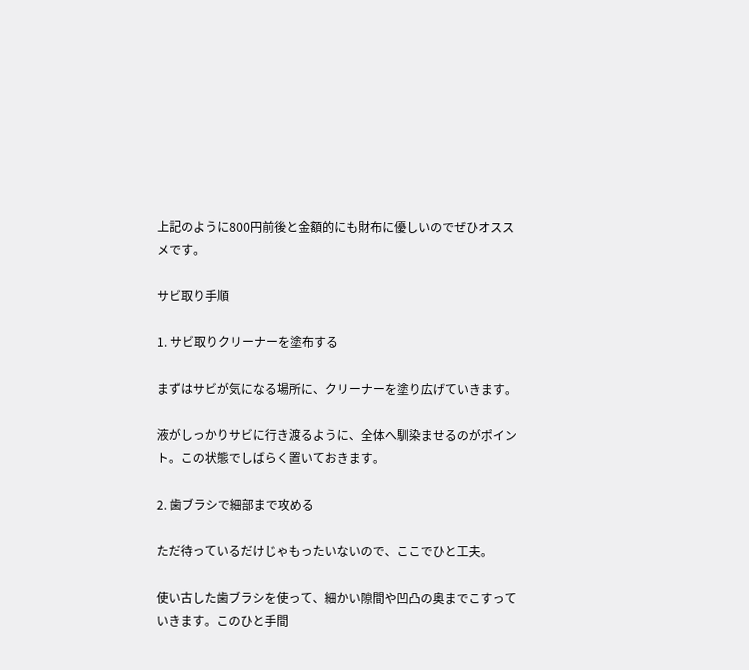上記のように800円前後と金額的にも財布に優しいのでぜひオススメです。

サビ取り手順

1. サビ取りクリーナーを塗布する

まずはサビが気になる場所に、クリーナーを塗り広げていきます。

液がしっかりサビに行き渡るように、全体へ馴染ませるのがポイント。この状態でしばらく置いておきます。

2. 歯ブラシで細部まで攻める

ただ待っているだけじゃもったいないので、ここでひと工夫。

使い古した歯ブラシを使って、細かい隙間や凹凸の奥までこすっていきます。このひと手間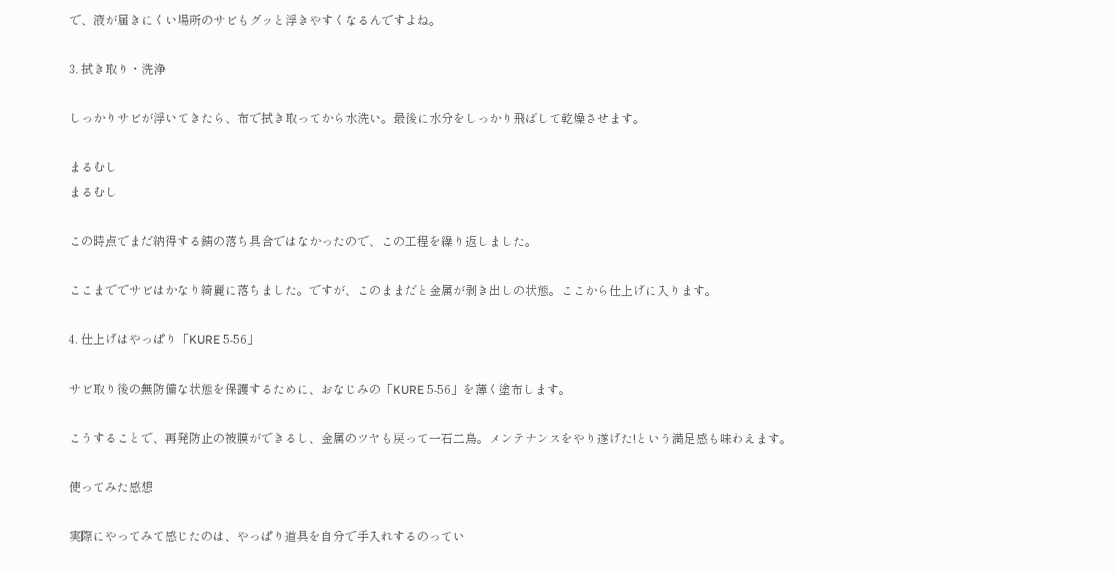で、液が届きにくい場所のサビもグッと浮きやすくなるんですよね。

3. 拭き取り・洗浄

しっかりサビが浮いてきたら、布で拭き取ってから水洗い。最後に水分をしっかり飛ばして乾燥させます。

まるむし
まるむし

この時点でまだ納得する錆の落ち具合ではなかったので、この工程を繰り返しました。

ここまででサビはかなり綺麗に落ちました。ですが、このままだと金属が剥き出しの状態。ここから仕上げに入ります。

4. 仕上げはやっぱり「KURE 5-56」

サビ取り後の無防備な状態を保護するために、おなじみの「KURE 5-56」を薄く塗布します。

こうすることで、再発防止の被膜ができるし、金属のツヤも戻って一石二鳥。メンテナンスをやり遂げた!という満足感も味わえます。

使ってみた感想

実際にやってみて感じたのは、やっぱり道具を自分で手入れするのってい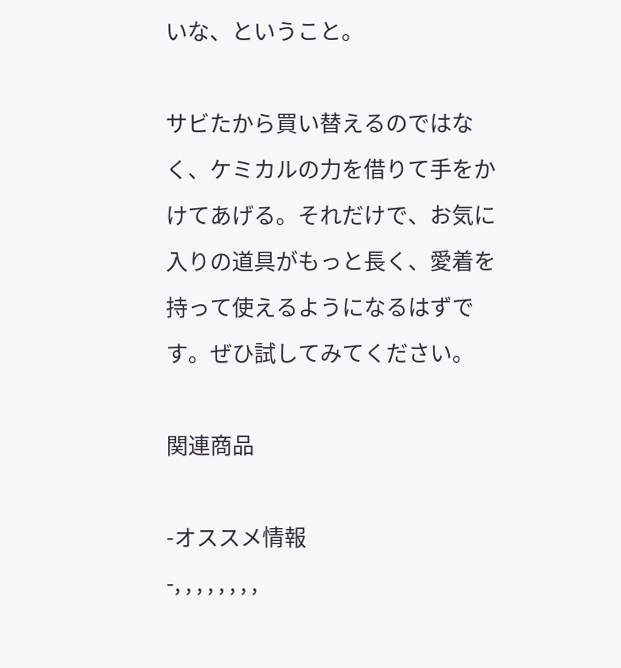いな、ということ。

サビたから買い替えるのではなく、ケミカルの力を借りて手をかけてあげる。それだけで、お気に入りの道具がもっと長く、愛着を持って使えるようになるはずです。ぜひ試してみてください。

関連商品

-オススメ情報
-, , , , , , , ,